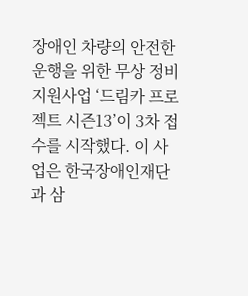장애인 차량의 안전한 운행을 위한 무상 정비 지원사업 ‘드림카 프로젝트 시즌13’이 3차 접수를 시작했다. 이 사업은 한국장애인재단과 삼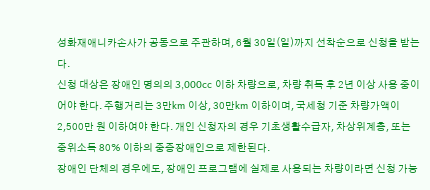성화재애니카손사가 공동으로 주관하며, 6월 30일(일)까지 선착순으로 신청을 받는다.
신청 대상은 장애인 명의의 3,000cc 이하 차량으로, 차량 취득 후 2년 이상 사용 중이어야 한다. 주행거리는 3만km 이상, 30만km 이하이며, 국세청 기준 차량가액이 2,500만 원 이하여야 한다. 개인 신청자의 경우 기초생활수급자, 차상위계층, 또는 중위소득 80% 이하의 중증장애인으로 제한된다.
장애인 단체의 경우에도, 장애인 프로그램에 실제로 사용되는 차량이라면 신청 가능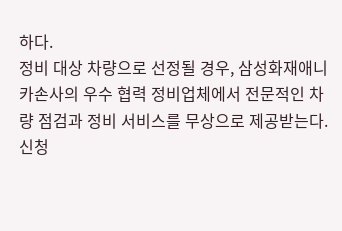하다.
정비 대상 차량으로 선정될 경우, 삼성화재애니카손사의 우수 협력 정비업체에서 전문적인 차량 점검과 정비 서비스를 무상으로 제공받는다.
신청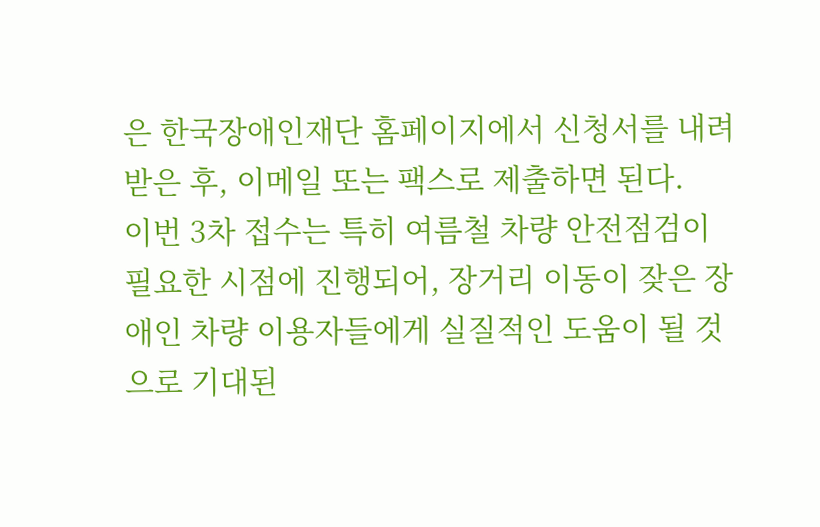은 한국장애인재단 홈페이지에서 신청서를 내려받은 후, 이메일 또는 팩스로 제출하면 된다.
이번 3차 접수는 특히 여름철 차량 안전점검이 필요한 시점에 진행되어, 장거리 이동이 잦은 장애인 차량 이용자들에게 실질적인 도움이 될 것으로 기대된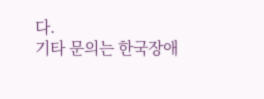다.
기타 문의는 한국장애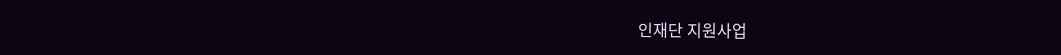인재단 지원사업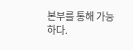본부를 통해 가능하다.